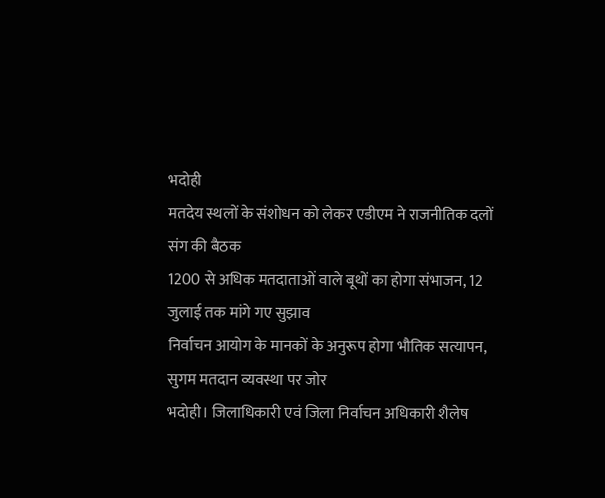भदोही
मतदेय स्थलों के संशोधन को लेकर एडीएम ने राजनीतिक दलों संग की बैठक
1200 से अधिक मतदाताओं वाले बूथों का होगा संभाजन, 12 जुलाई तक मांगे गए सुझाव
निर्वाचन आयोग के मानकों के अनुरूप होगा भौतिक सत्यापन, सुगम मतदान व्यवस्था पर जोर
भदोही। जिलाधिकारी एवं जिला निर्वाचन अधिकारी शैलेष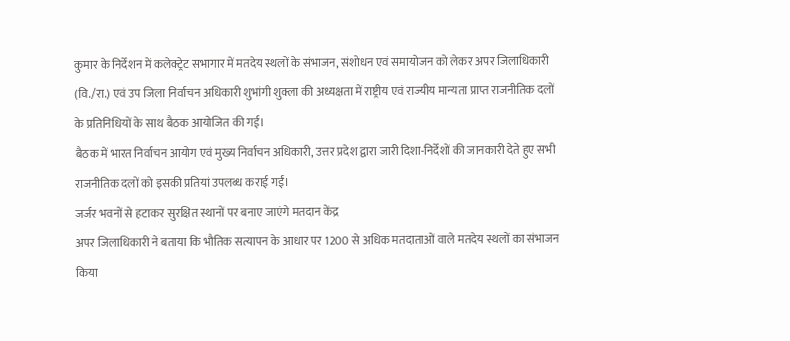कुमार के निर्देशन में कलेक्ट्रेट सभागार में मतदेय स्थलों के संभाजन, संशोधन एवं समायोजन को लेकर अपर जिलाधिकारी (वि./रा.) एवं उप जिला निर्वाचन अधिकारी शुभांगी शुक्ला की अध्यक्षता में राष्ट्रीय एवं राज्यीय मान्यता प्राप्त राजनीतिक दलों के प्रतिनिधियों के साथ बैठक आयोजित की गई।
बैठक में भारत निर्वाचन आयोग एवं मुख्य निर्वाचन अधिकारी, उत्तर प्रदेश द्वारा जारी दिशा-निर्देशों की जानकारी देते हुए सभी राजनीतिक दलों को इसकी प्रतियां उपलब्ध कराई गईं।
जर्जर भवनों से हटाकर सुरक्षित स्थानों पर बनाए जाएंगे मतदान केंद्र
अपर जिलाधिकारी ने बताया कि भौतिक सत्यापन के आधार पर 1200 से अधिक मतदाताओं वाले मतदेय स्थलों का संभाजन किया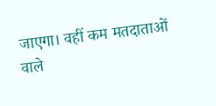जाएगा। वहीं कम मतदाताओं वाले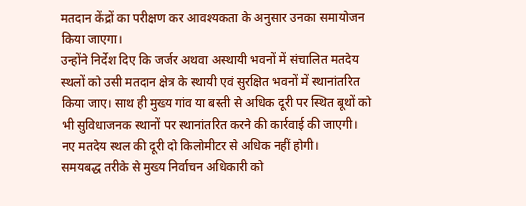मतदान केंद्रों का परीक्षण कर आवश्यकता के अनुसार उनका समायोजन किया जाएगा।
उन्होंने निर्देश दिए कि जर्जर अथवा अस्थायी भवनों में संचालित मतदेय स्थलों को उसी मतदान क्षेत्र के स्थायी एवं सुरक्षित भवनों में स्थानांतरित किया जाए। साथ ही मुख्य गांव या बस्ती से अधिक दूरी पर स्थित बूथों को भी सुविधाजनक स्थानों पर स्थानांतरित करने की कार्रवाई की जाएगी। नए मतदेय स्थल की दूरी दो किलोमीटर से अधिक नहीं होगी।
समयबद्ध तरीके से मुख्य निर्वाचन अधिकारी को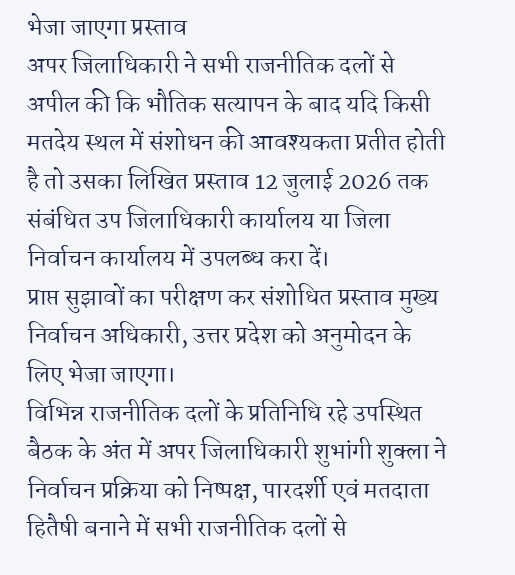भेजा जाएगा प्रस्ताव
अपर जिलाधिकारी ने सभी राजनीतिक दलों से अपील की कि भौतिक सत्यापन के बाद यदि किसी मतदेय स्थल में संशोधन की आवश्यकता प्रतीत होती है तो उसका लिखित प्रस्ताव 12 जुलाई 2026 तक संबंधित उप जिलाधिकारी कार्यालय या जिला निर्वाचन कार्यालय में उपलब्ध करा दें।
प्राप्त सुझावों का परीक्षण कर संशोधित प्रस्ताव मुख्य निर्वाचन अधिकारी, उत्तर प्रदेश को अनुमोदन के लिए भेजा जाएगा।
विभिन्न राजनीतिक दलों के प्रतिनिधि रहे उपस्थित
बैठक के अंत में अपर जिलाधिकारी शुभांगी शुक्ला ने निर्वाचन प्रक्रिया को निष्पक्ष, पारदर्शी एवं मतदाता हितैषी बनाने में सभी राजनीतिक दलों से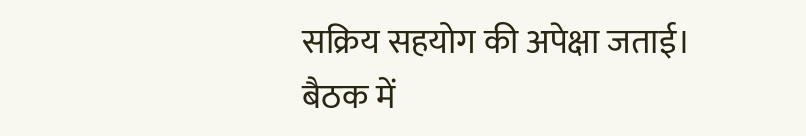सक्रिय सहयोग की अपेक्षा जताई।
बैठक में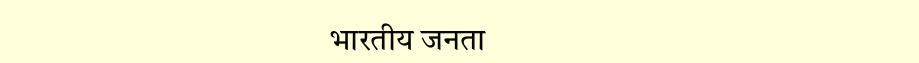भारतीय जनता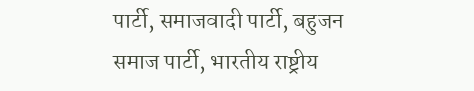पार्टी, समाजवादी पार्टी, बहुजन समाज पार्टी, भारतीय राष्ट्रीय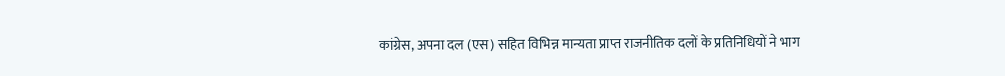कांग्रेस, अपना दल (एस) सहित विभिन्न मान्यता प्राप्त राजनीतिक दलों के प्रतिनिधियों ने भाग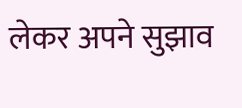लेकर अपने सुझाव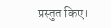प्रस्तुत किए।